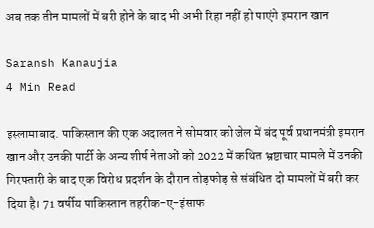अब तक तीन मामलों में बरी होने के बाद भी अभी रिहा नहीं हो पाएंगे इमरान खान

Saransh Kanaujia
4 Min Read

इस्लामाबाद. पाकिस्तान की एक अदालत ने सोमवार को जेल में बंद पूर्व प्रधानमंत्री इमरान खान और उनकी पार्टी के अन्य शीर्ष नेताओं को 2022 में कथित भ्रष्टाचार मामले में उनकी गिरफ्तारी के बाद एक विरोध प्रदर्शन के दौरान तोड़फोड़ से संबंधित दो मामलों में बरी कर दिया है। 71 वर्षीय पाकिस्तान तहरीक-ए-इंसाफ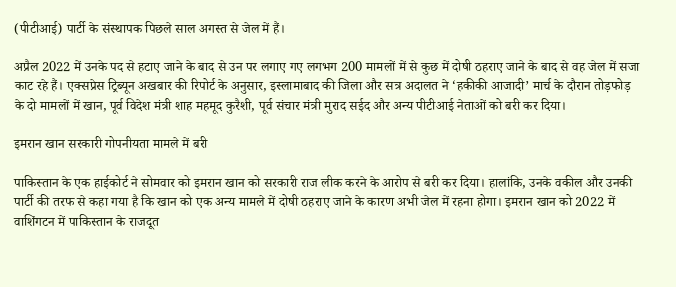(पीटीआई) पार्टी के संस्थापक पिछले साल अगस्त से जेल में हैं।

अप्रैल 2022 में उनके पद से हटाए जाने के बाद से उन पर लगाए गए लगभग 200 मामलों में से कुछ में दोषी ठहराए जाने के बाद से वह जेल में सजा काट रहे हैं। एक्सप्रेस ट्रिब्यून अखबार की रिपोर्ट के अनुसार, इस्लामाबाद की जिला और सत्र अदालत ने ‘हकीकी आजादी’ मार्च के दौरान तोड़फोड़ के दो मामलों में खान, पूर्व विदेश मंत्री शाह महमूद कुरैशी, पूर्व संचार मंत्री मुराद सईद और अन्य पीटीआई नेताओं को बरी कर दिया।

इमरान खान सरकारी गोपनीयता मामले में बरी

पाकिस्तान के एक हाईकोर्ट ने सोमवार को इमरान खान को सरकारी राज लीक करने के आरोप से बरी कर दिया। हालांकि, उनके वकील और उनकी पार्टी की तरफ से कहा गया है कि खान को एक अन्य मामले में दोषी ठहराए जाने के कारण अभी जेल में रहना होगा। इमरान खान को 2022 में वाशिंगटन में पाकिस्तान के राजदूत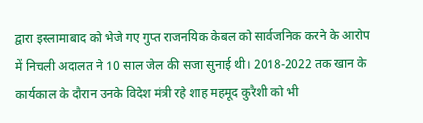द्वारा इस्लामाबाद को भेजे गए गुप्त राजनयिक केबल को सार्वजनिक करने के आरोप में निचली अदालत ने 10 साल जेल की सजा सुनाई थी। 2018-2022 तक खान के कार्यकाल के दौरान उनके विदेश मंत्री रहे शाह महमूद कुरैशी को भी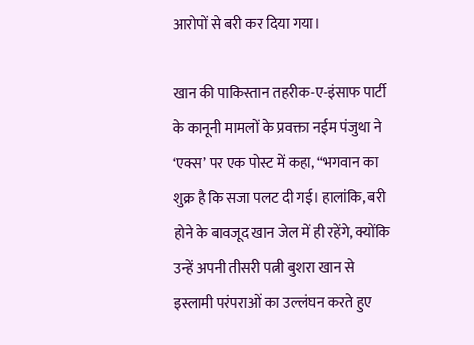आरोपों से बरी कर दिया गया।

खान की पाकिस्तान तहरीक-ए-इंसाफ पार्टी के कानूनी मामलों के प्रवक्ता नईम पंजुथा ने ‘एक्स’ पर एक पोस्ट में कहा, “भगवान का शुक्र है कि सजा पलट दी गई। हालांकि, बरी होने के बावजूद खान जेल में ही रहेंगे, क्योंकि उन्हें अपनी तीसरी पत्नी बुशरा खान से इस्लामी परंपराओं का उल्लंघन करते हुए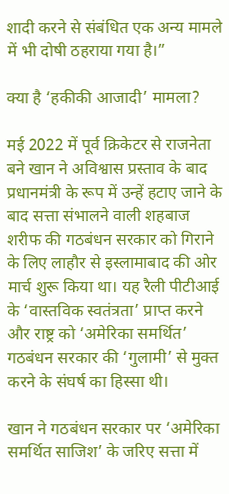शादी करने से संबंधित एक अन्य मामले में भी दोषी ठहराया गया है।”

क्या है ‘हकीकी आजादी’ मामला?

मई 2022 में पूर्व क्रिकेटर से राजनेता बने खान ने अविश्वास प्रस्ताव के बाद प्रधानमंत्री के रूप में उन्हें हटाए जाने के बाद सत्ता संभालने वाली शहबाज शरीफ की गठबंधन सरकार को गिराने के लिए लाहौर से इस्लामाबाद की ओर मार्च शुरू किया था। यह रैली पीटीआई के ‘वास्तविक स्वतंत्रता’ प्राप्त करने और राष्ट्र को ‘अमेरिका समर्थित’ गठबंधन सरकार की ‘गुलामी’ से मुक्त करने के संघर्ष का हिस्सा थी।

खान ने गठबंधन सरकार पर ‘अमेरिका समर्थित साजिश’ के जरिए सत्ता में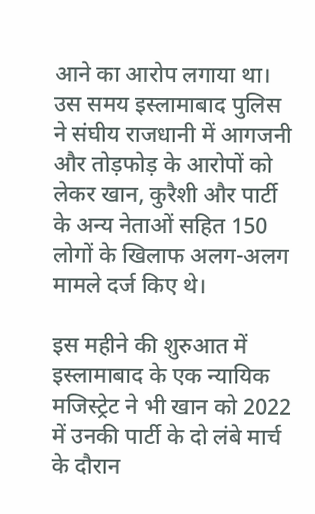आने का आरोप लगाया था। उस समय इस्लामाबाद पुलिस ने संघीय राजधानी में आगजनी और तोड़फोड़ के आरोपों को लेकर खान, कुरैशी और पार्टी के अन्य नेताओं सहित 150 लोगों के खिलाफ अलग-अलग मामले दर्ज किए थे।

इस महीने की शुरुआत में इस्लामाबाद के एक न्यायिक मजिस्ट्रेट ने भी खान को 2022 में उनकी पार्टी के दो लंबे मार्च के दौरान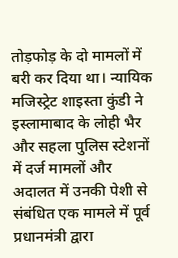तोड़फोड़ के दो मामलों में बरी कर दिया था। न्यायिक मजिस्ट्रेट शाइस्ता कुंडी ने इस्लामाबाद के लोही भैर और सहला पुलिस स्टेशनों में दर्ज मामलों और अदालत में उनकी पेशी से संबंधित एक मामले में पूर्व प्रधानमंत्री द्वारा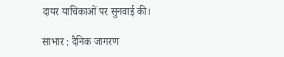दायर याचिकाओं पर सुनवाई की।

साभार : दैनिक जागरण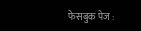फेसबुक पेज :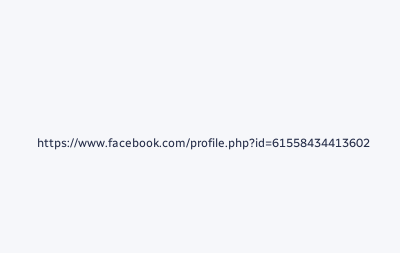https://www.facebook.com/profile.php?id=61558434413602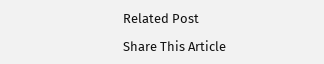Related Post

Share This Article